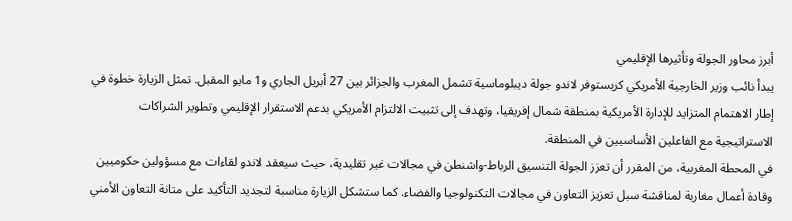أبرز محاور الجولة وتأثيرها الإقليمي
يبدأ نائب وزير الخارجية الأمريكي كريستوفر لاندو جولة ديبلوماسية تشمل المغرب والجزائر بين 27 أبريل الجاري و1 مايو المقبل. تمثل الزيارة خطوة في إطار الاهتمام المتزايد للإدارة الأمريكية بمنطقة شمال إفريقيا، وتهدف إلى تثبيت الالتزام الأمريكي بدعم الاستقرار الإقليمي وتطوير الشراكات الاستراتيجية مع الفاعلين الأساسيين في المنطقة.
في المحطة المغربية، من المقرر أن تعزز الجولة التنسيق الرباط-واشنطن في مجالات غير تقليدية، حيث سيعقد لاندو لقاءات مع مسؤولين حكوميين وقادة أعمال مغاربة لمناقشة سبل تعزيز التعاون في مجالات التكنولوجيا والفضاء. كما ستشكل الزيارة مناسبة لتجديد التأكيد على متانة التعاون الأمني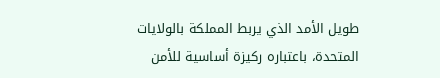طويل الأمد الذي يربط المملكة بالولايات المتحدة، باعتباره ركيزة أساسية للأمن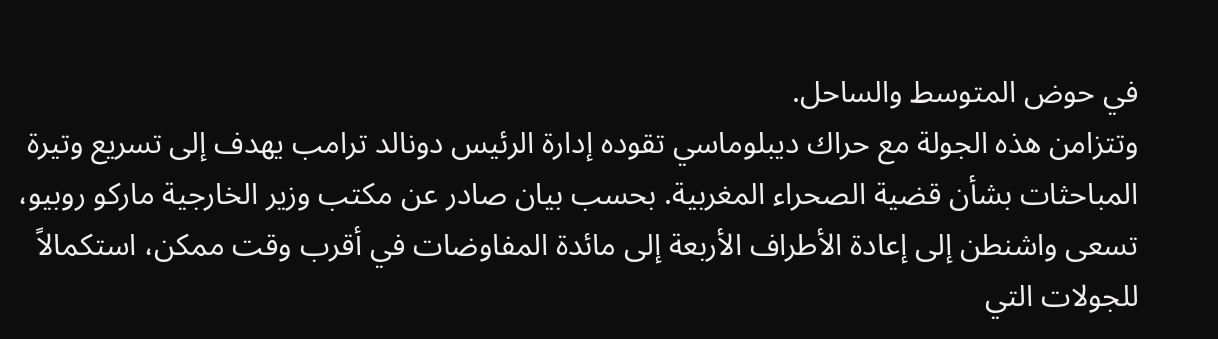في حوض المتوسط والساحل.
وتتزامن هذه الجولة مع حراك ديبلوماسي تقوده إدارة الرئيس دونالد ترامب يهدف إلى تسريع وتيرة المباحثات بشأن قضية الصحراء المغربية. بحسب بيان صادر عن مكتب وزير الخارجية ماركو روبيو، تسعى واشنطن إلى إعادة الأطراف الأربعة إلى مائدة المفاوضات في أقرب وقت ممكن، استكمالاً للجولات التي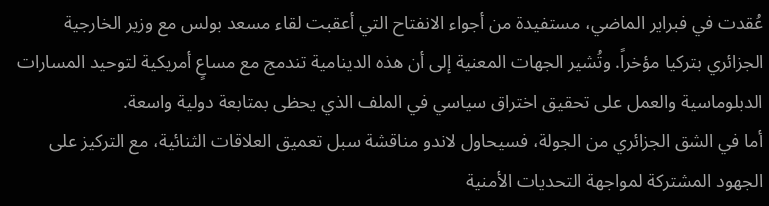عُقدت في فبراير الماضي، مستفيدة من أجواء الانفتاح التي أعقبت لقاء مسعد بولس مع وزير الخارجية الجزائري بتركيا مؤخراً. وتُشير الجهات المعنية إلى أن هذه الدينامية تندمج مع مساعٍ أمريكية لتوحيد المسارات الدبلوماسية والعمل على تحقيق اختراق سياسي في الملف الذي يحظى بمتابعة دولية واسعة.
أما في الشق الجزائري من الجولة، فسيحاول لاندو مناقشة سبل تعميق العلاقات الثنائية، مع التركيز على الجهود المشتركة لمواجهة التحديات الأمنية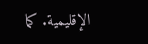الإقليمية. كما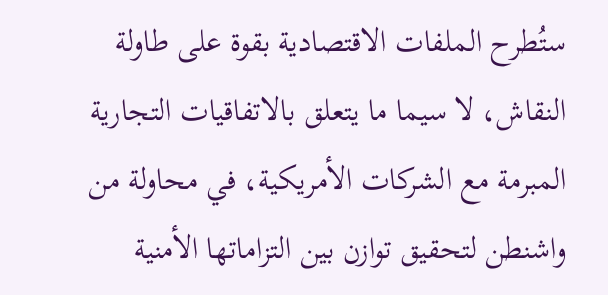ستُطرح الملفات الاقتصادية بقوة على طاولة النقاش، لا سيما ما يتعلق بالاتفاقيات التجارية المبرمة مع الشركات الأمريكية، في محاولة من واشنطن لتحقيق توازن بين التزاماتها الأمنية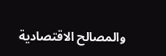والمصالح الاقتصادية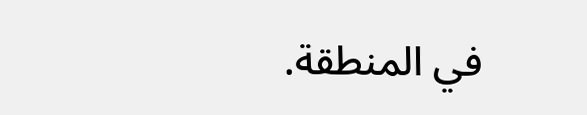في المنطقة.